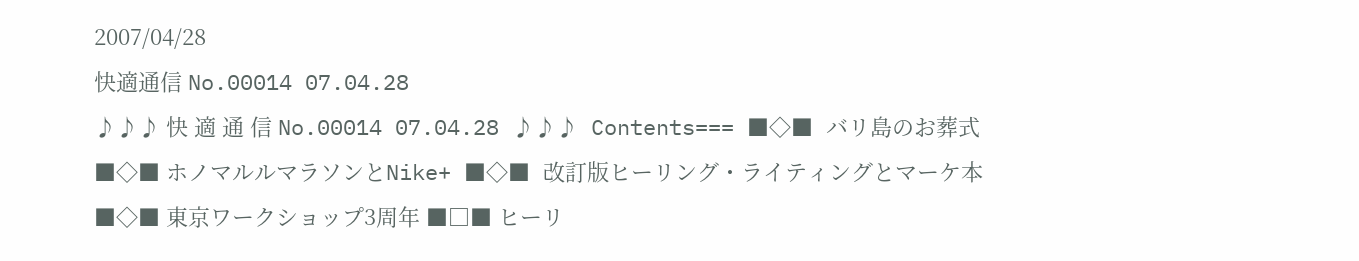2007/04/28
快適通信 No.00014 07.04.28
♪♪♪ 快 適 通 信 No.00014 07.04.28 ♪♪♪ Contents=== ■◇■ バリ島のお葬式 ■◇■ ホノマルルマラソンとNike+ ■◇■ 改訂版ヒーリング・ライティングとマーケ本 ■◇■ 東京ワークショップ3周年 ■□■ ヒーリ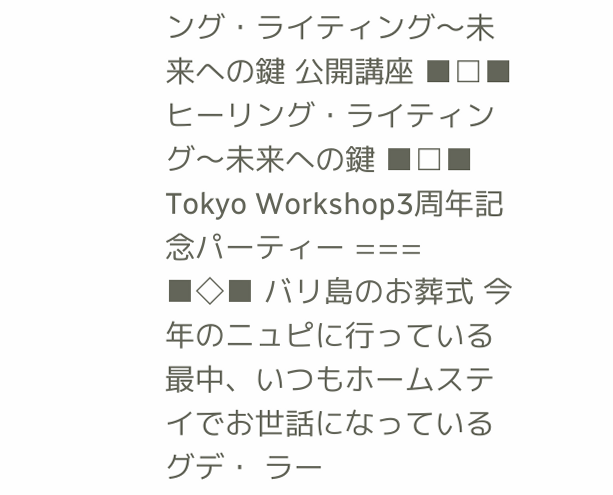ング・ライティング〜未来への鍵 公開講座 ■□■ ヒーリング・ライティング〜未来への鍵 ■□■ Tokyo Workshop3周年記念パーティー === ■◇■ バリ島のお葬式 今年のニュピに行っている最中、いつもホームステイでお世話になっているグデ・ ラー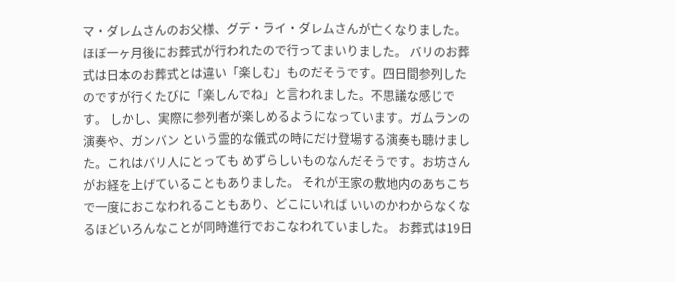マ・ダレムさんのお父様、グデ・ライ・ダレムさんが亡くなりました。 ほぼ一ヶ月後にお葬式が行われたので行ってまいりました。 バリのお葬式は日本のお葬式とは違い「楽しむ」ものだそうです。四日間参列した のですが行くたびに「楽しんでね」と言われました。不思議な感じです。 しかし、実際に参列者が楽しめるようになっています。ガムランの演奏や、ガンバン という霊的な儀式の時にだけ登場する演奏も聴けました。これはバリ人にとっても めずらしいものなんだそうです。お坊さんがお経を上げていることもありました。 それが王家の敷地内のあちこちで一度におこなわれることもあり、どこにいれば いいのかわからなくなるほどいろんなことが同時進行でおこなわれていました。 お葬式は19日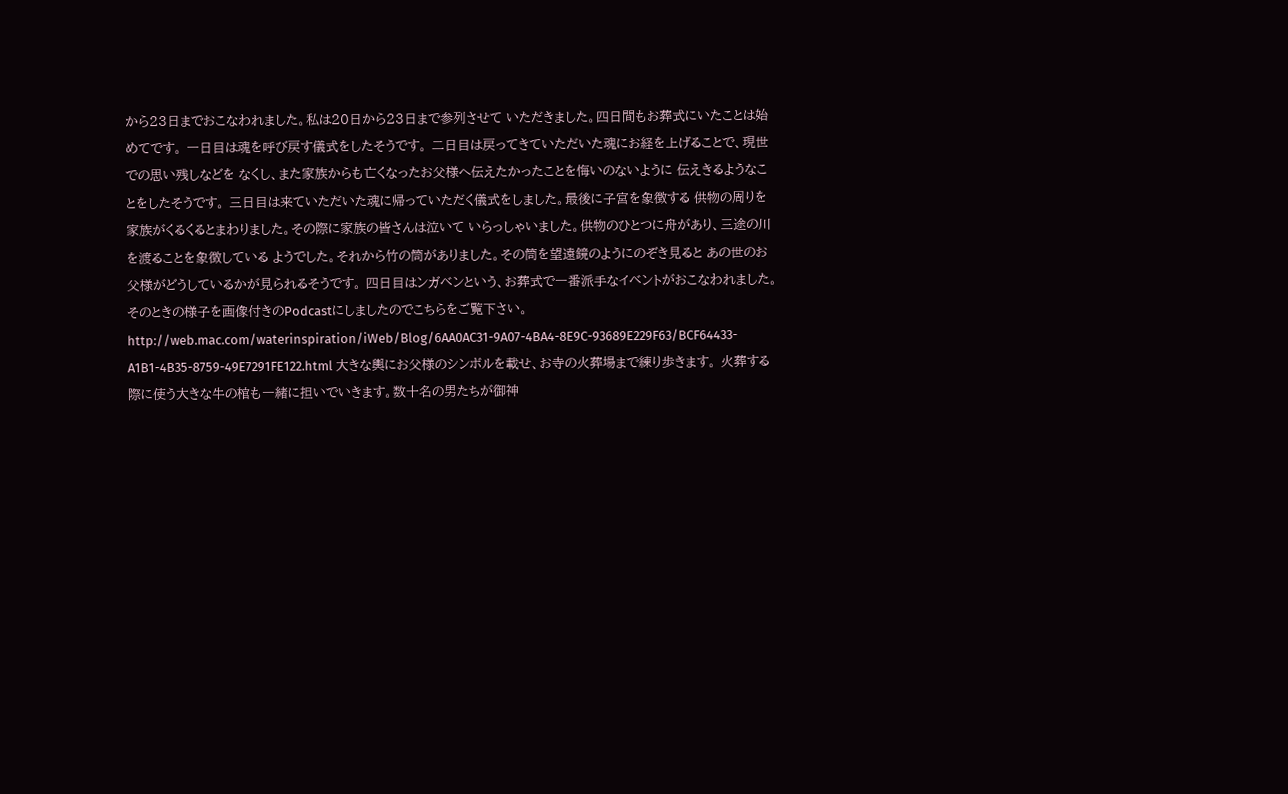から23日までおこなわれました。私は20日から23日まで参列させて いただきました。四日間もお葬式にいたことは始めてです。 一日目は魂を呼び戻す儀式をしたそうです。 二日目は戻ってきていただいた魂にお経を上げることで、現世での思い残しなどを なくし、また家族からも亡くなったお父様へ伝えたかったことを悔いのないように 伝えきるようなことをしたそうです。 三日目は来ていただいた魂に帰っていただく儀式をしました。最後に子宮を象徴する 供物の周りを家族がくるくるとまわりました。その際に家族の皆さんは泣いて いらっしゃいました。供物のひとつに舟があり、三途の川を渡ることを象徴している ようでした。それから竹の筒がありました。その筒を望遠鏡のようにのぞき見ると あの世のお父様がどうしているかが見られるそうです。 四日目はンガベンという、お葬式で一番派手なイベントがおこなわれました。 そのときの様子を画像付きのPodcastにしましたのでこちらをご覧下さい。 http://web.mac.com/waterinspiration/iWeb/Blog/6AA0AC31-9A07-4BA4-8E9C-93689E229F63/BCF64433-A1B1-4B35-8759-49E7291FE122.html 大きな輿にお父様のシンボルを載せ、お寺の火葬場まで練り歩きます。 火葬する際に使う大きな牛の棺も一緒に担いでいきます。数十名の男たちが御神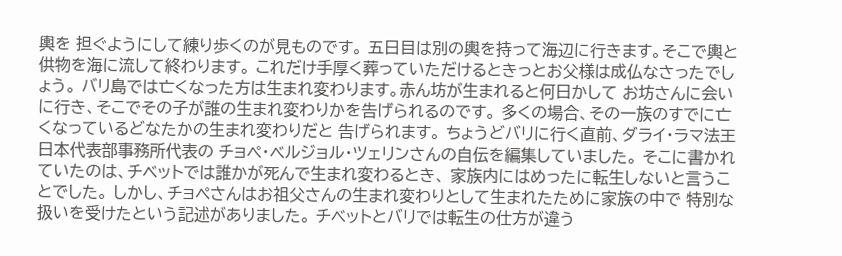輿を 担ぐようにして練り歩くのが見ものです。 五日目は別の輿を持って海辺に行きます。そこで輿と供物を海に流して終わります。 これだけ手厚く葬っていただけるときっとお父様は成仏なさったでしょう。 バリ島では亡くなった方は生まれ変わります。赤ん坊が生まれると何日かして お坊さんに会いに行き、そこでその子が誰の生まれ変わりかを告げられるのです。 多くの場合、その一族のすでに亡くなっているどなたかの生まれ変わりだと 告げられます。 ちょうどバリに行く直前、ダライ・ラマ法王日本代表部事務所代表の チョペ・ベルジョル・ツェリンさんの自伝を編集していました。 そこに書かれていたのは、チベットでは誰かが死んで生まれ変わるとき、 家族内にはめったに転生しないと言うことでした。 しかし、チョペさんはお祖父さんの生まれ変わりとして生まれたために家族の中で 特別な扱いを受けたという記述がありました。 チベットとバリでは転生の仕方が違う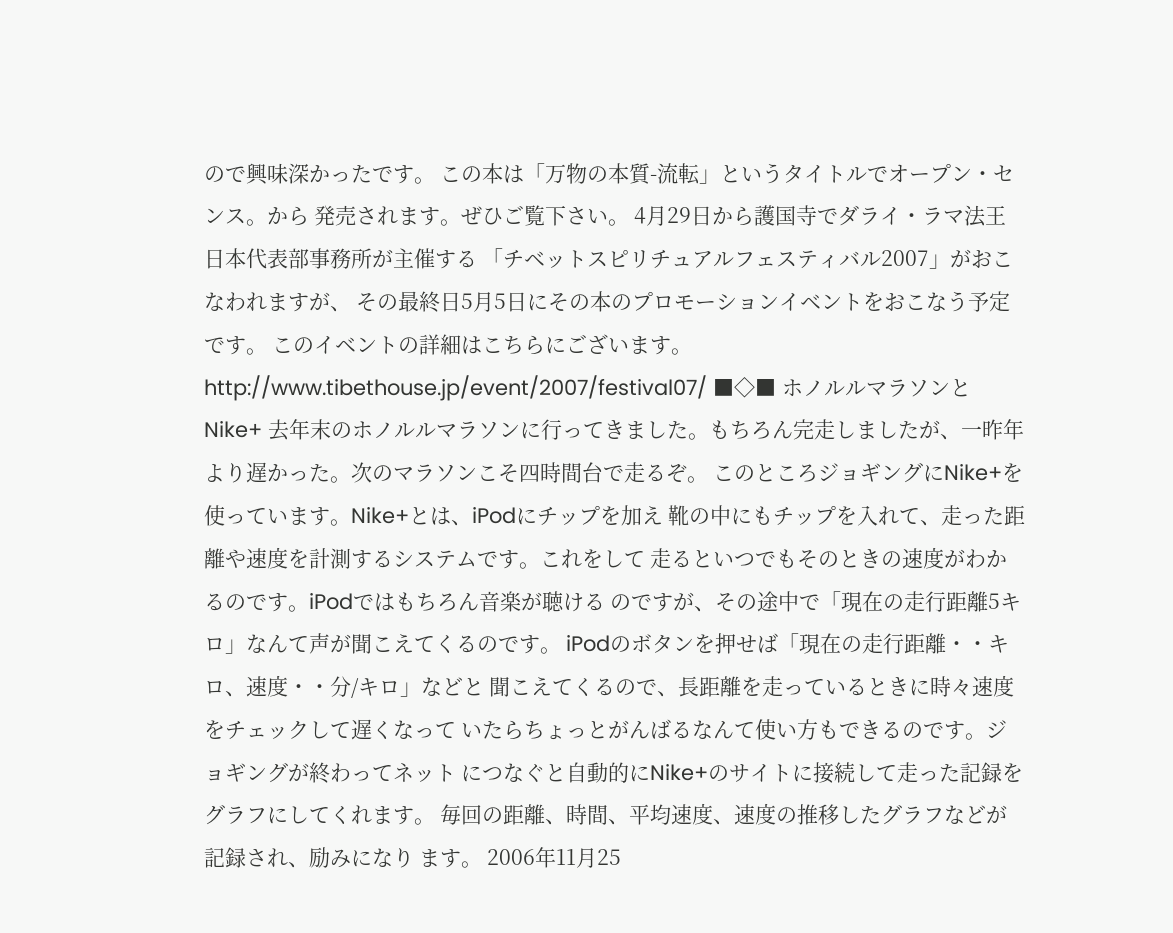ので興味深かったです。 この本は「万物の本質-流転」というタイトルでオープン・センス。から 発売されます。ぜひご覧下さい。 4月29日から護国寺でダライ・ラマ法王日本代表部事務所が主催する 「チベットスピリチュアルフェスティバル2007」がおこなわれますが、 その最終日5月5日にその本のプロモーションイベントをおこなう予定です。 このイベントの詳細はこちらにございます。 http://www.tibethouse.jp/event/2007/festival07/ ■◇■ ホノルルマラソンとNike+ 去年末のホノルルマラソンに行ってきました。もちろん完走しましたが、一昨年 より遅かった。次のマラソンこそ四時間台で走るぞ。 このところジョギングにNike+を使っています。Nike+とは、iPodにチップを加え 靴の中にもチップを入れて、走った距離や速度を計測するシステムです。これをして 走るといつでもそのときの速度がわかるのです。iPodではもちろん音楽が聴ける のですが、その途中で「現在の走行距離5キロ」なんて声が聞こえてくるのです。 iPodのボタンを押せば「現在の走行距離・・キロ、速度・・分/キロ」などと 聞こえてくるので、長距離を走っているときに時々速度をチェックして遅くなって いたらちょっとがんばるなんて使い方もできるのです。ジョギングが終わってネット につなぐと自動的にNike+のサイトに接続して走った記録をグラフにしてくれます。 毎回の距離、時間、平均速度、速度の推移したグラフなどが記録され、励みになり ます。 2006年11月25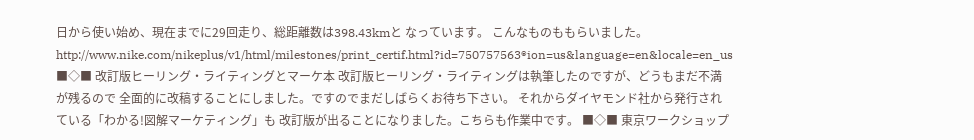日から使い始め、現在までに29回走り、総距離数は398.43kmと なっています。 こんなものももらいました。 http://www.nike.com/nikeplus/v1/html/milestones/print_certif.html?id=750757563®ion=us&language=en&locale=en_us ■◇■ 改訂版ヒーリング・ライティングとマーケ本 改訂版ヒーリング・ライティングは執筆したのですが、どうもまだ不満が残るので 全面的に改稿することにしました。ですのでまだしばらくお待ち下さい。 それからダイヤモンド社から発行されている「わかる!図解マーケティング」も 改訂版が出ることになりました。こちらも作業中です。 ■◇■ 東京ワークショップ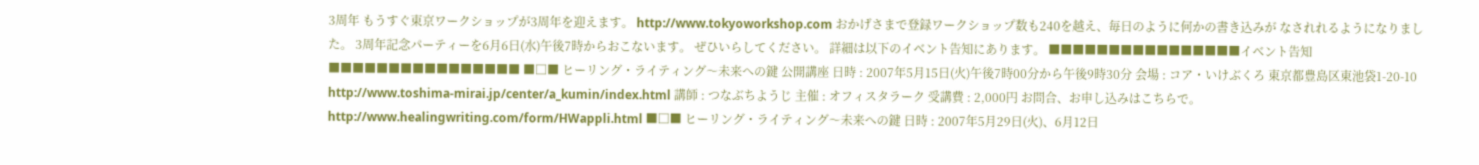3周年 もうすぐ東京ワークショップが3周年を迎えます。 http://www.tokyoworkshop.com おかげさまで登録ワークショップ数も240を越え、毎日のように何かの書き込みが なされれるようになりました。 3周年記念パーティーを6月6日(水)午後7時からおこないます。 ぜひいらしてください。 詳細は以下のイベント告知にあります。 ■■■■■■■■■■■■■■■■イベント告知■■■■■■■■■■■■■■■■ ■□■ ヒーリング・ライティング〜未来への鍵 公開講座 日時 : 2007年5月15日(火)午後7時00分から午後9時30分 会場 : コア・いけぶくろ 東京都豊島区東池袋1-20-10 http://www.toshima-mirai.jp/center/a_kumin/index.html 講師 : つなぶちようじ 主催 : オフィスタラーク 受講費 : 2,000円 お問合、お申し込みはこちらで。 http://www.healingwriting.com/form/HWappli.html ■□■ ヒーリング・ライティング〜未来への鍵 日時 : 2007年5月29日(火)、6月12日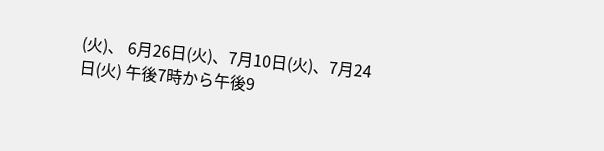(火)、 6月26日(火)、7月10日(火)、7月24日(火) 午後7時から午後9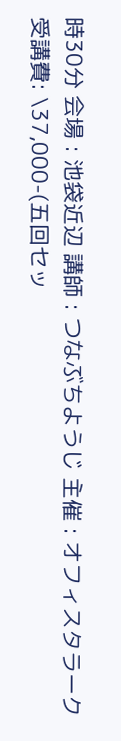時30分 会場 : 池袋近辺 講師 : つなぶちようじ 主催 : オフィスタラーク 受講費: \37,000-(五回セッ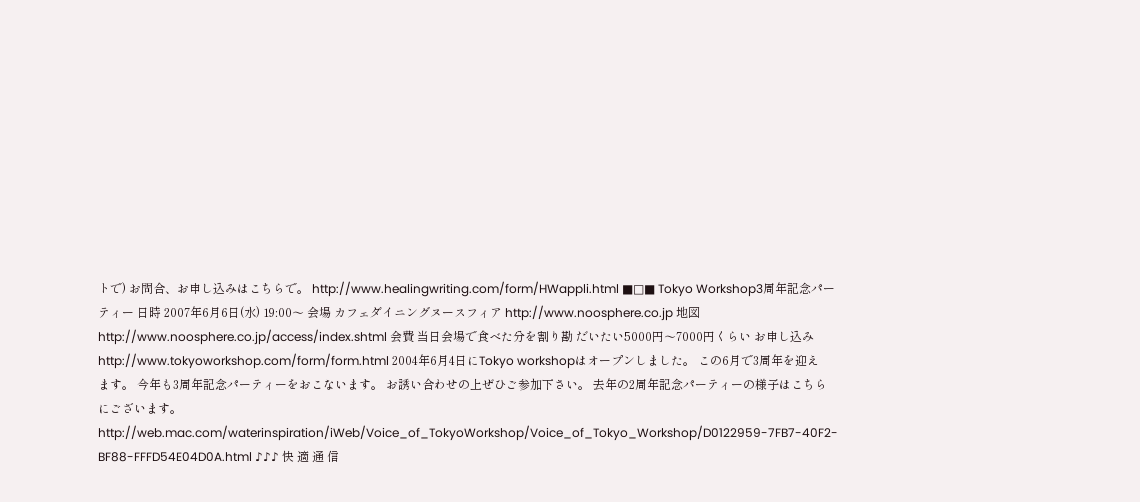トで) お問合、お申し込みはこちらで。 http://www.healingwriting.com/form/HWappli.html ■□■ Tokyo Workshop3周年記念パーティー 日時 2007年6月6日(水) 19:00〜 会場 カフェダイニングヌースフィア http://www.noosphere.co.jp 地図 http://www.noosphere.co.jp/access/index.shtml 会費 当日会場で食べた分を割り勘 だいたい5000円〜7000円くらい お申し込み http://www.tokyoworkshop.com/form/form.html 2004年6月4日にTokyo workshopはオープンしました。 この6月で3周年を迎えます。 今年も3周年記念パーティーをおこないます。 お誘い合わせの上ぜひご参加下さい。 去年の2周年記念パーティーの様子はこちらにございます。 http://web.mac.com/waterinspiration/iWeb/Voice_of_TokyoWorkshop/Voice_of_Tokyo_Workshop/D0122959-7FB7-40F2-BF88-FFFD54E04D0A.html ♪♪♪ 快 適 通 信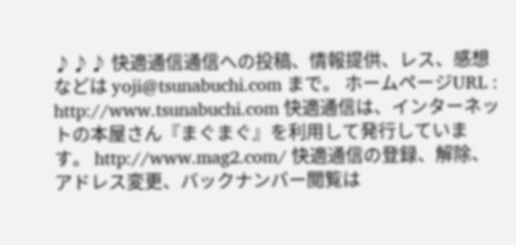♪♪♪ 快適通信通信への投稿、情報提供、レス、感想などは yoji@tsunabuchi.com まで。 ホームページURL : http://www.tsunabuchi.com 快適通信は、インターネットの本屋さん『まぐまぐ』を利用して発行しています。 http://www.mag2.com/ 快適通信の登録、解除、アドレス変更、バックナンバー閲覧は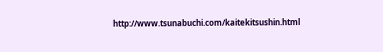http://www.tsunabuchi.com/kaitekitsushin.html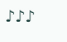♪♪♪